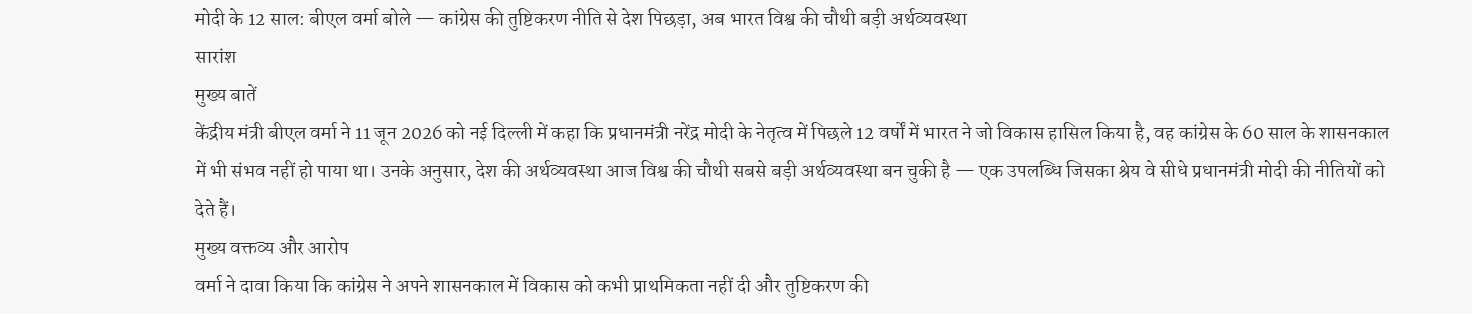मोदी के 12 साल: बीएल वर्मा बोले — कांग्रेस की तुष्टिकरण नीति से देश पिछड़ा, अब भारत विश्व की चौथी बड़ी अर्थव्यवस्था
सारांश
मुख्य बातें
केंद्रीय मंत्री बीएल वर्मा ने 11 जून 2026 को नई दिल्ली में कहा कि प्रधानमंत्री नरेंद्र मोदी के नेतृत्व में पिछले 12 वर्षों में भारत ने जो विकास हासिल किया है, वह कांग्रेस के 60 साल के शासनकाल में भी संभव नहीं हो पाया था। उनके अनुसार, देश की अर्थव्यवस्था आज विश्व की चौथी सबसे बड़ी अर्थव्यवस्था बन चुकी है — एक उपलब्धि जिसका श्रेय वे सीधे प्रधानमंत्री मोदी की नीतियों को देते हैं।
मुख्य वक्तव्य और आरोप
वर्मा ने दावा किया कि कांग्रेस ने अपने शासनकाल में विकास को कभी प्राथमिकता नहीं दी और तुष्टिकरण की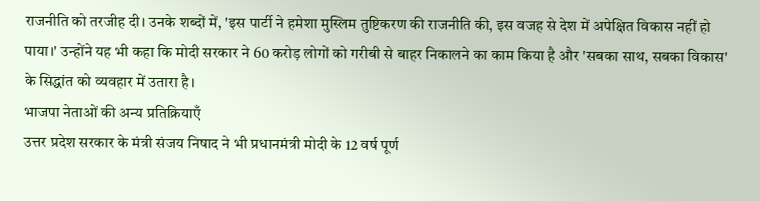राजनीति को तरजीह दी। उनके शब्दों में, 'इस पार्टी ने हमेशा मुस्लिम तुष्टिकरण की राजनीति की, इस वजह से देश में अपेक्षित विकास नहीं हो पाया।' उन्होंने यह भी कहा कि मोदी सरकार ने 60 करोड़ लोगों को गरीबी से बाहर निकालने का काम किया है और 'सबका साथ, सबका विकास' के सिद्धांत को व्यवहार में उतारा है।
भाजपा नेताओं की अन्य प्रतिक्रियाएँ
उत्तर प्रदेश सरकार के मंत्री संजय निषाद ने भी प्रधानमंत्री मोदी के 12 वर्ष पूर्ण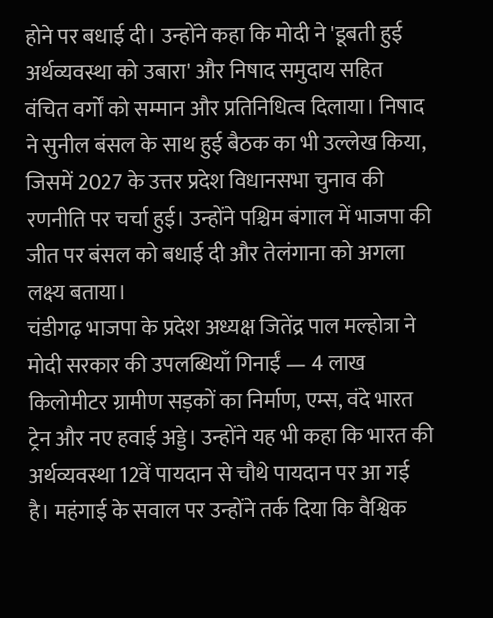होने पर बधाई दी। उन्होंने कहा कि मोदी ने 'डूबती हुई अर्थव्यवस्था को उबारा' और निषाद समुदाय सहित वंचित वर्गों को सम्मान और प्रतिनिधित्व दिलाया। निषाद ने सुनील बंसल के साथ हुई बैठक का भी उल्लेख किया, जिसमें 2027 के उत्तर प्रदेश विधानसभा चुनाव की रणनीति पर चर्चा हुई। उन्होंने पश्चिम बंगाल में भाजपा की जीत पर बंसल को बधाई दी और तेलंगाना को अगला लक्ष्य बताया।
चंडीगढ़ भाजपा के प्रदेश अध्यक्ष जितेंद्र पाल मल्होत्रा ने मोदी सरकार की उपलब्धियाँ गिनाईं — 4 लाख किलोमीटर ग्रामीण सड़कों का निर्माण, एम्स, वंदे भारत ट्रेन और नए हवाई अड्डे। उन्होंने यह भी कहा कि भारत की अर्थव्यवस्था 12वें पायदान से चौथे पायदान पर आ गई है। महंगाई के सवाल पर उन्होंने तर्क दिया कि वैश्विक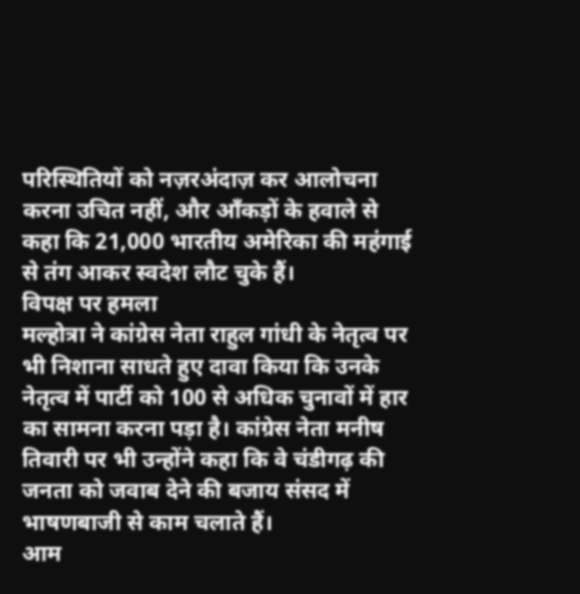परिस्थितियों को नज़रअंदाज़ कर आलोचना करना उचित नहीं, और आँकड़ों के हवाले से कहा कि 21,000 भारतीय अमेरिका की महंगाई से तंग आकर स्वदेश लौट चुके हैं।
विपक्ष पर हमला
मल्होत्रा ने कांग्रेस नेता राहुल गांधी के नेतृत्व पर भी निशाना साधते हुए दावा किया कि उनके नेतृत्व में पार्टी को 100 से अधिक चुनावों में हार का सामना करना पड़ा है। कांग्रेस नेता मनीष तिवारी पर भी उन्होंने कहा कि वे चंडीगढ़ की जनता को जवाब देने की बजाय संसद में भाषणबाजी से काम चलाते हैं।
आम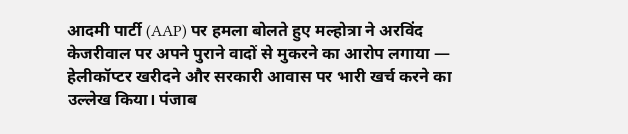आदमी पार्टी (AAP) पर हमला बोलते हुए मल्होत्रा ने अरविंद केजरीवाल पर अपने पुराने वादों से मुकरने का आरोप लगाया — हेलीकॉप्टर खरीदने और सरकारी आवास पर भारी खर्च करने का उल्लेख किया। पंजाब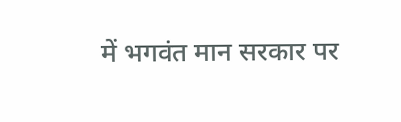में भगवंत मान सरकार पर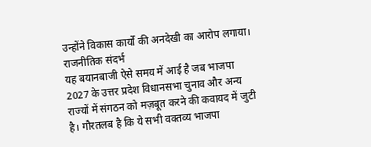उन्होंने विकास कार्यों की अनदेखी का आरोप लगाया।
राजनीतिक संदर्भ
यह बयानबाजी ऐसे समय में आई है जब भाजपा 2027 के उत्तर प्रदेश विधानसभा चुनाव और अन्य राज्यों में संगठन को मज़बूत करने की कवायद में जुटी है। गौरतलब है कि ये सभी वक्तव्य भाजपा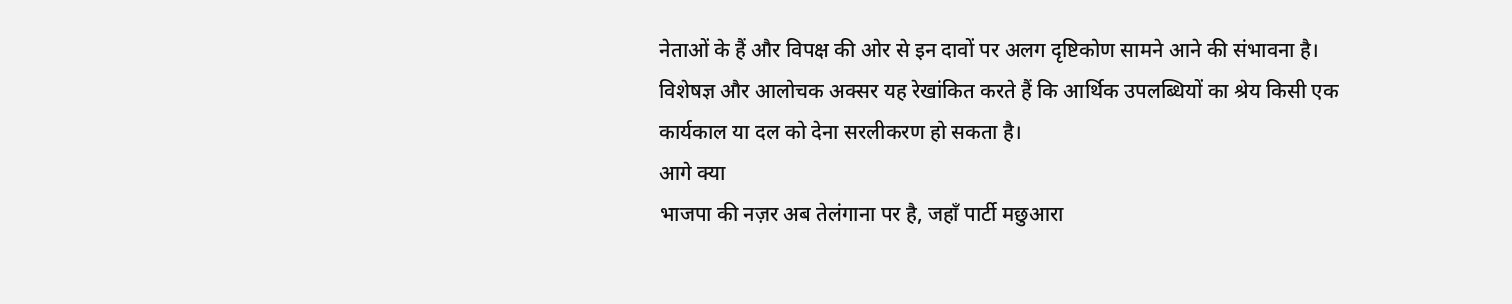नेताओं के हैं और विपक्ष की ओर से इन दावों पर अलग दृष्टिकोण सामने आने की संभावना है। विशेषज्ञ और आलोचक अक्सर यह रेखांकित करते हैं कि आर्थिक उपलब्धियों का श्रेय किसी एक कार्यकाल या दल को देना सरलीकरण हो सकता है।
आगे क्या
भाजपा की नज़र अब तेलंगाना पर है, जहाँ पार्टी मछुआरा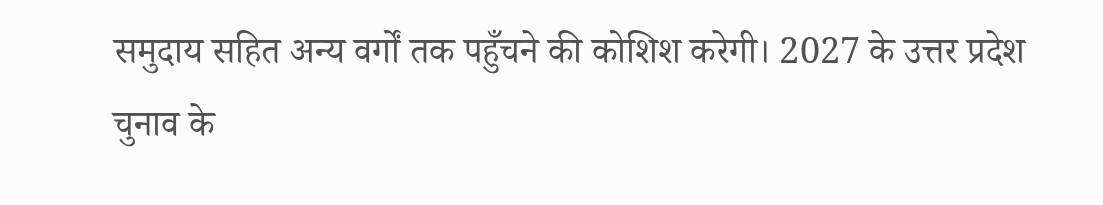समुदाय सहित अन्य वर्गों तक पहुँचने की कोशिश करेगी। 2027 के उत्तर प्रदेश चुनाव के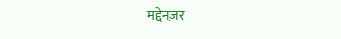मद्देनज़र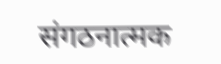संगठनात्मक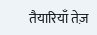तैयारियाँ तेज़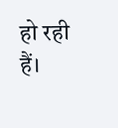हो रही हैं।